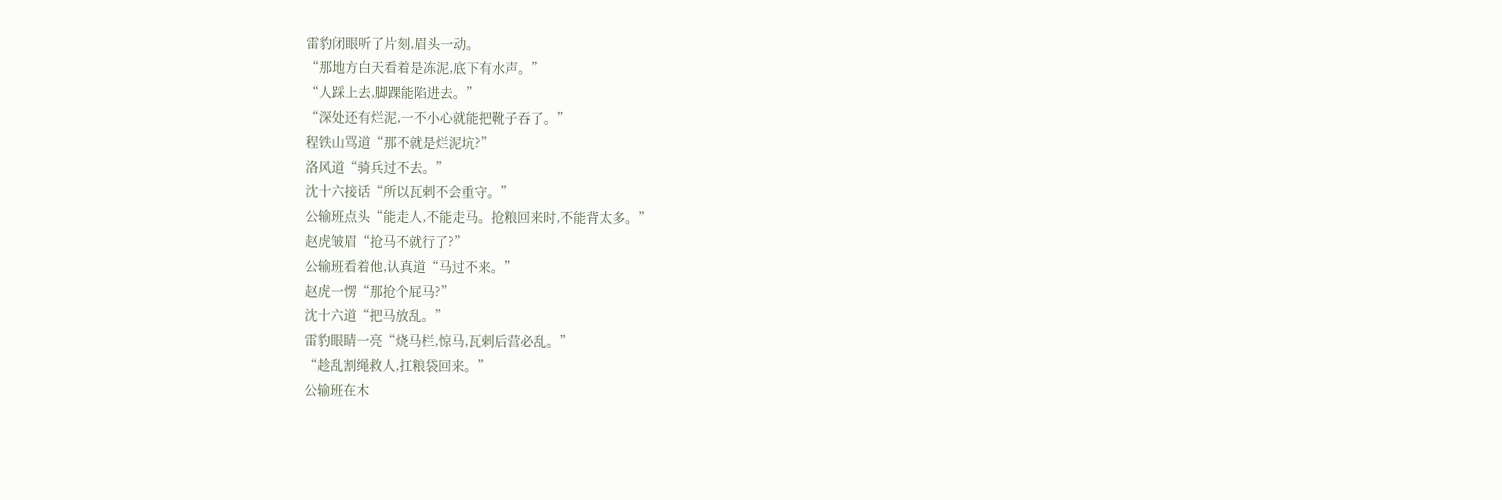雷豹闭眼听了片刻,眉头一动。
“那地方白天看着是冻泥,底下有水声。”
“人踩上去,脚踝能陷进去。”
“深处还有烂泥,一不小心就能把靴子吞了。”
程铁山骂道“那不就是烂泥坑?”
洛风道“骑兵过不去。”
沈十六接话“所以瓦剌不会重守。”
公输班点头“能走人,不能走马。抢粮回来时,不能背太多。”
赵虎皱眉“抢马不就行了?”
公输班看着他,认真道“马过不来。”
赵虎一愣“那抢个屁马?”
沈十六道“把马放乱。”
雷豹眼睛一亮“烧马栏,惊马,瓦剌后营必乱。”
“趁乱割绳救人,扛粮袋回来。”
公输班在木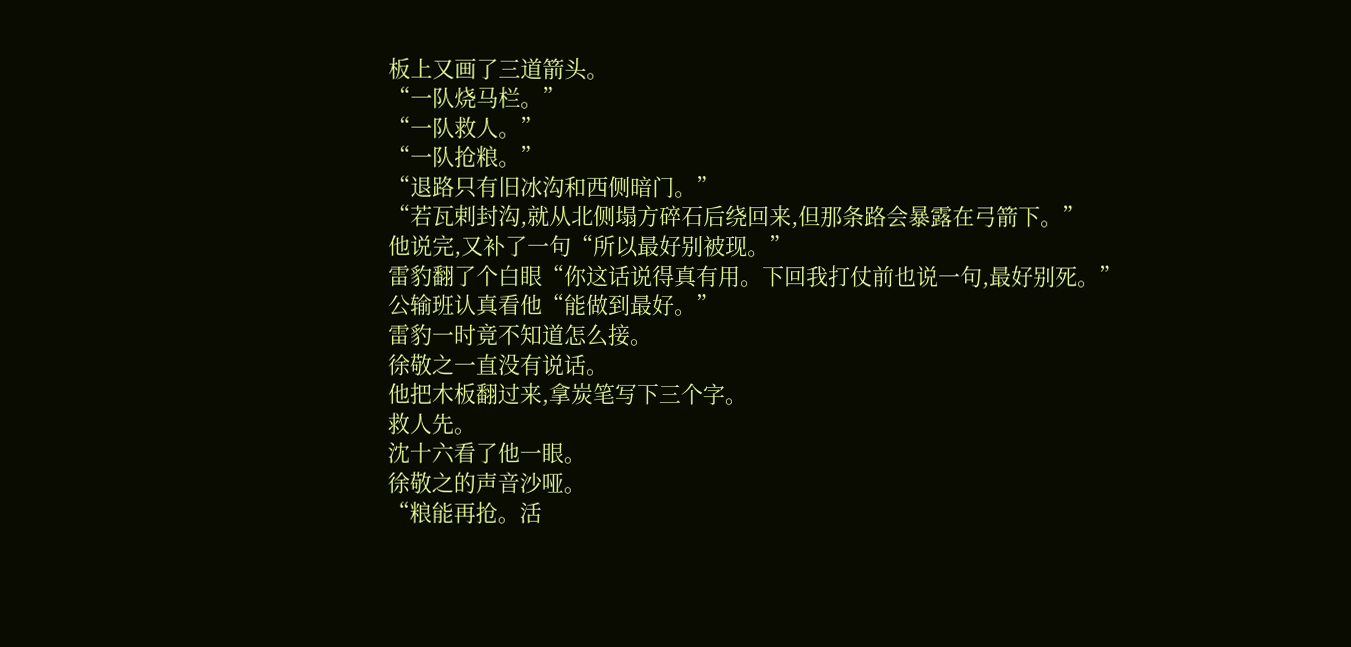板上又画了三道箭头。
“一队烧马栏。”
“一队救人。”
“一队抢粮。”
“退路只有旧冰沟和西侧暗门。”
“若瓦剌封沟,就从北侧塌方碎石后绕回来,但那条路会暴露在弓箭下。”
他说完,又补了一句“所以最好别被现。”
雷豹翻了个白眼“你这话说得真有用。下回我打仗前也说一句,最好别死。”
公输班认真看他“能做到最好。”
雷豹一时竟不知道怎么接。
徐敬之一直没有说话。
他把木板翻过来,拿炭笔写下三个字。
救人先。
沈十六看了他一眼。
徐敬之的声音沙哑。
“粮能再抢。活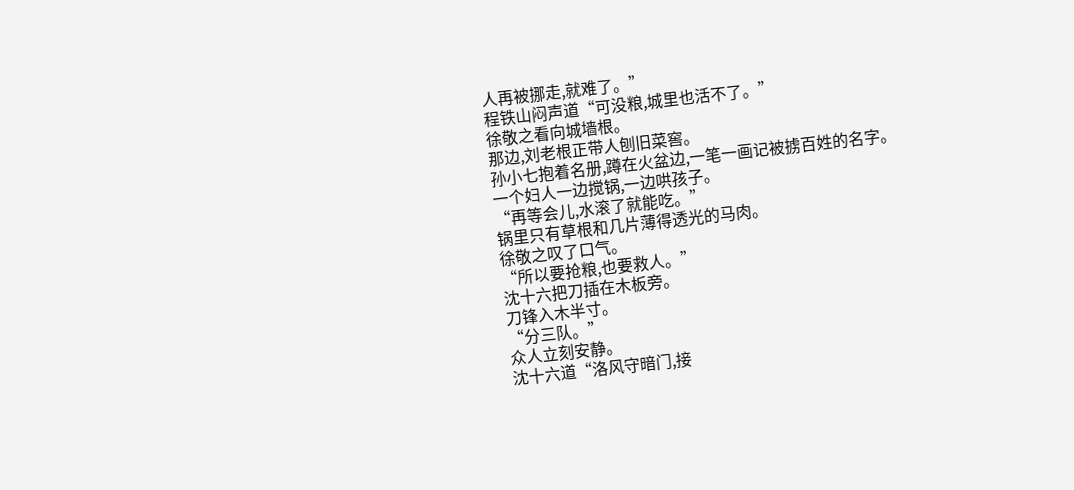人再被挪走,就难了。”
程铁山闷声道“可没粮,城里也活不了。”
徐敬之看向城墙根。
那边,刘老根正带人刨旧菜窖。
孙小七抱着名册,蹲在火盆边,一笔一画记被掳百姓的名字。
一个妇人一边搅锅,一边哄孩子。
“再等会儿,水滚了就能吃。”
锅里只有草根和几片薄得透光的马肉。
徐敬之叹了口气。
“所以要抢粮,也要救人。”
沈十六把刀插在木板旁。
刀锋入木半寸。
“分三队。”
众人立刻安静。
沈十六道“洛风守暗门,接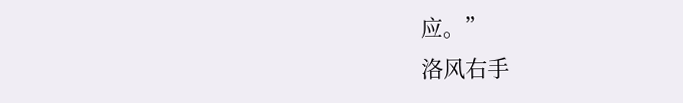应。”
洛风右手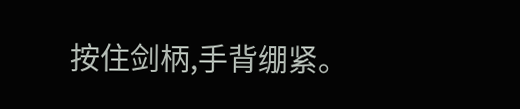按住剑柄,手背绷紧。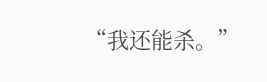“我还能杀。”